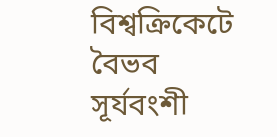বিশ্বক্রিকেটে বৈভব সূর্যবংশী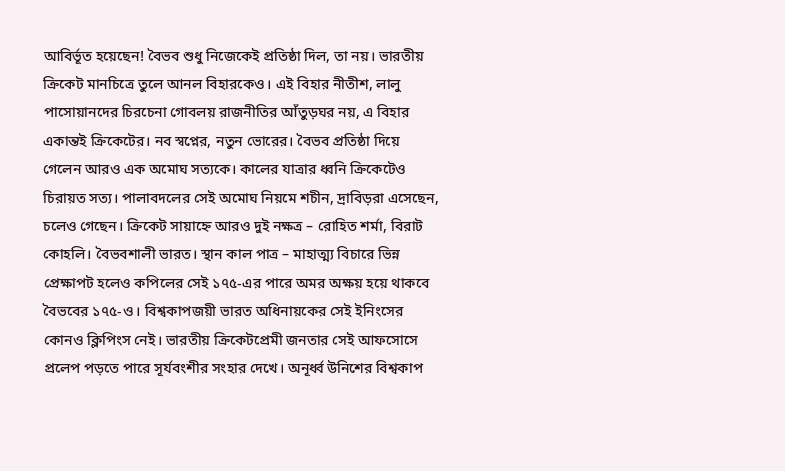আবির্ভূত হয়েছেন! বৈভব শুধু নিজেকেই প্রতিষ্ঠা দিল, তা নয়। ভারতীয় ক্রিকেট মানচিত্রে তুলে আনল বিহারকেও। এই বিহার নীতীশ, লালু পাসোয়ানদের চিরচেনা গোবলয় রাজনীতির আঁতুড়ঘর নয়, এ বিহার একান্তই ক্রিকেটের। নব স্বপ্নের, নতুন ভোরের। বৈভব প্রতিষ্ঠা দিয়ে গেলেন আরও এক অমোঘ সত্যকে। কালের যাত্রার ধ্বনি ক্রিকেটেও চিরায়ত সত্য। পালাবদলের সেই অমোঘ নিয়মে শচীন, দ্রাবিড়রা এসেছেন, চলেও গেছেন। ক্রিকেট সায়াহ্নে আরও দুই নক্ষত্র – রোহিত শর্মা, বিরাট কোহলি। বৈভবশালী ভারত। স্থান কাল পাত্র – মাহাত্ম্য বিচারে ভিন্ন প্রেক্ষাপট হলেও কপিলের সেই ১৭৫-এর পারে অমর অক্ষয় হয়ে থাকবে বৈভবের ১৭৫-ও। বিশ্বকাপজয়ী ভারত অধিনায়কের সেই ইনিংসের কোনও ক্লিপিংস নেই। ভারতীয় ক্রিকেটপ্রেমী জনতার সেই আফসোসে প্রলেপ পড়তে পারে সূর্যবংশীর সংহার দেখে। অনূর্ধ্ব উনিশের বিশ্বকাপ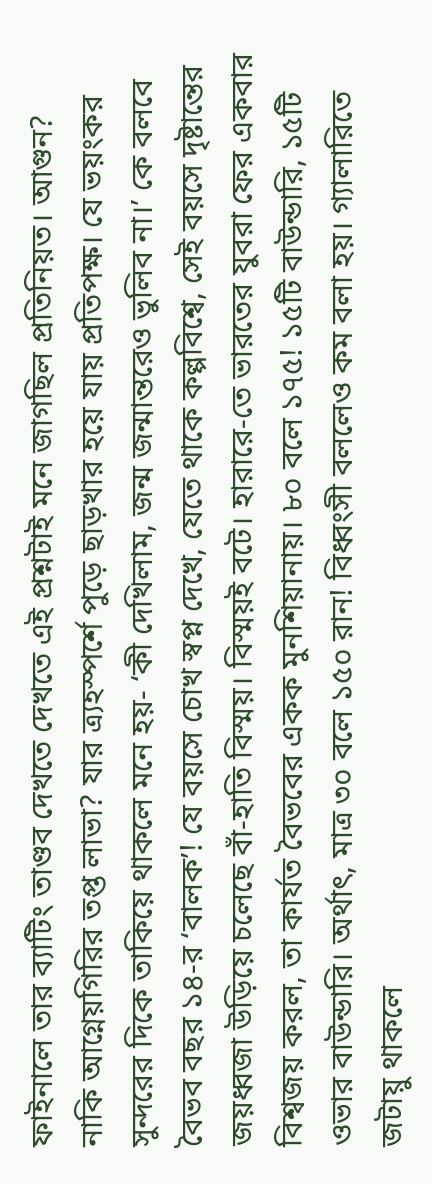ফাইনালে তার ব্যাটিং তাণ্ডব দেখতে দেখতে এই প্রশ্নটাই মনে জাগছিল প্রতিনিয়ত। আগুন? নাকি আগ্নেয়গিরির তপ্ত লাভা? যার ত্র্যহস্পর্শে পুড়ে ছাড়খার হয়ে যায় প্রতিপক্ষ। যে ভয়ংকর সুন্দরের দিকে তাকিয়ে থাকলে মনে হয়- ‘কী দেখিলাম, জন্ম জন্মান্তরেও ভুলিব না।’ কে বলবে বৈভব বছর ১৪-র ‘বালক’! যে বয়সে চোখ স্বপ্ন দেখে, যেতে থাকে কল্পবিশ্বে, সেই বয়সে দৃষ্টান্তের জয়ধ্বজা উড়িয়ে চলেছে বাঁ-হাতি বিস্ময়। বিস্ময়ই বটে। হারারে-তে ভারতের যুবরা ফের একবার বিশ্বজয় করল, তা কার্যত বৈভবের একক মুনশিয়ানায়। ৮০ বলে ১৭৫! ১৫টি বাউন্ডারি, ১৫টি ওভার বাউন্ডারি। অর্থাৎ, মাত্র ৩০ বলে ১৫০ রান! বিধ্বংসী বললেও কম বলা হয়। গ্যালারিতে জটায়ু থাকলে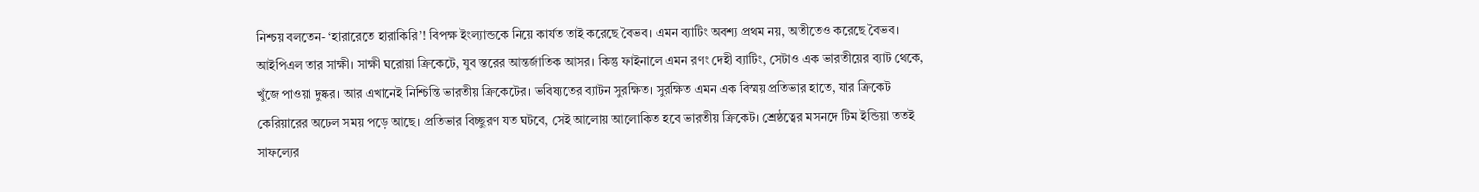নিশ্চয় বলতেন- ‘হারারেতে হারাকিরি’! বিপক্ষ ইংল্যান্ডকে নিয়ে কার্যত তাই করেছে বৈভব। এমন ব্যাটিং অবশ্য প্রথম নয়, অতীতেও করেছে বৈভব। আইপিএল তার সাক্ষী। সাক্ষী ঘরোয়া ক্রিকেটে, যুব স্তরের আন্তর্জাতিক আসর। কিন্তু ফাইনালে এমন রণং দেহী ব্যাটিং, সেটাও এক ভারতীয়ের ব্যাট থেকে, খুঁজে পাওয়া দুষ্কর। আর এখানেই নিশ্চিন্তি ভারতীয় ক্রিকেটের। ভবিষ্যতের ব্যাটন সুরক্ষিত। সুরক্ষিত এমন এক বিস্ময় প্রতিভার হাতে, যার ক্রিকেট কেরিয়ারের অঢেল সময় পড়ে আছে। প্রতিভার বিচ্ছুরণ যত ঘটবে, সেই আলোয় আলোকিত হবে ভারতীয় ক্রিকেট। শ্রেষ্ঠত্বের মসনদে টিম ইন্ডিয়া ততই সাফল্যের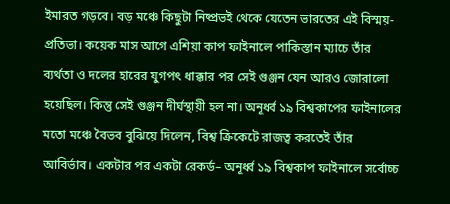ইমারত গড়বে। বড় মঞ্চে কিছুটা নিষ্প্রভই থেকে যেতেন ভারতের এই বিস্ময়-প্রতিভা। কয়েক মাস আগে এশিয়া কাপ ফাইনালে পাকিস্তান ম্যাচে তাঁর ব্যর্থতা ও দলের হারের যুগপৎ ধাক্কার পর সেই গুঞ্জন যেন আরও জোরালো হয়েছিল। কিন্তু সেই গুঞ্জন দীর্ঘস্থায়ী হল না। অনূর্ধ্ব ১৯ বিশ্বকাপের ফাইনালের মতো মঞ্চে বৈভব বুঝিয়ে দিলেন, বিশ্ব ক্রিকেটে রাজত্ব করতেই তাঁর আবির্ভাব। একটার পর একটা রেকর্ড– অনূর্ধ্ব ১৯ বিশ্বকাপ ফাইনালে সর্বোচ্চ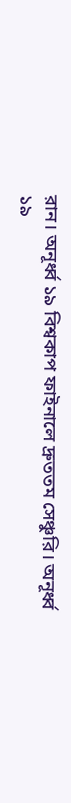রান। অনূর্ধ্ব ১৯ বিশ্বকাপ ফাইনালে দ্রুততম সেঞ্চুরি। অনূর্ধ্ব ১৯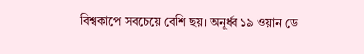বিশ্বকাপে সবচেয়ে বেশি ছয়। অনূর্ধ্ব ১৯ ওয়ান ডে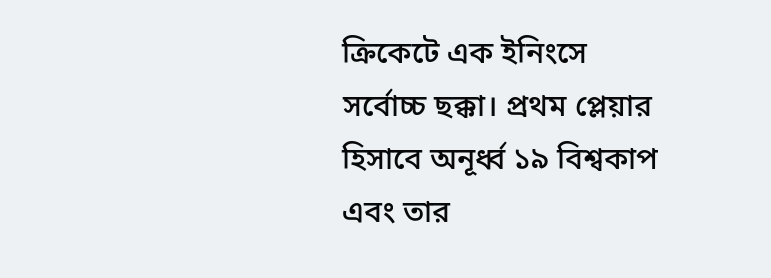ক্রিকেটে এক ইনিংসে সর্বোচ্চ ছক্কা। প্রথম প্লেয়ার হিসাবে অনূর্ধ্ব ১৯ বিশ্বকাপ এবং তার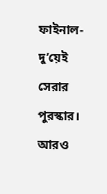ফাইনাল- দু’য়েই সেরার পুরস্কার। আরও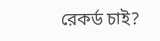রেকর্ড চাই?